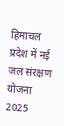हिमाचल प्रदेश में नई जल संरक्षण योजना 2025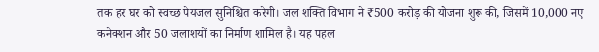तक हर घर को स्वच्छ पेयजल सुनिश्चित करेगी। जल शक्ति विभाग ने ₹500 करोड़ की योजना शुरू की, जिसमें 10,000 नए कनेक्शन और 50 जलाशयों का निर्माण शामिल है। यह पहल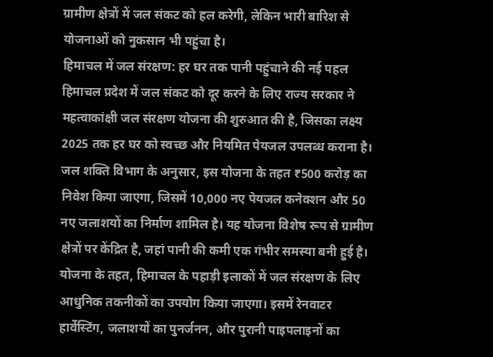ग्रामीण क्षेत्रों में जल संकट को हल करेगी, लेकिन भारी बारिश से योजनाओं को नुकसान भी पहुंचा है।
हिमाचल में जल संरक्षण: हर घर तक पानी पहुंचाने की नई पहल
हिमाचल प्रदेश में जल संकट को दूर करने के लिए राज्य सरकार ने महत्वाकांक्षी जल संरक्षण योजना की शुरुआत की है, जिसका लक्ष्य 2025 तक हर घर को स्वच्छ और नियमित पेयजल उपलब्ध कराना है। जल शक्ति विभाग के अनुसार, इस योजना के तहत ₹500 करोड़ का निवेश किया जाएगा, जिसमें 10,000 नए पेयजल कनेक्शन और 50 नए जलाशयों का निर्माण शामिल है। यह योजना विशेष रूप से ग्रामीण क्षेत्रों पर केंद्रित है, जहां पानी की कमी एक गंभीर समस्या बनी हुई है।
योजना के तहत, हिमाचल के पहाड़ी इलाकों में जल संरक्षण के लिए आधुनिक तकनीकों का उपयोग किया जाएगा। इसमें रेनवाटर हार्वेस्टिंग, जलाशयों का पुनर्जनन, और पुरानी पाइपलाइनों का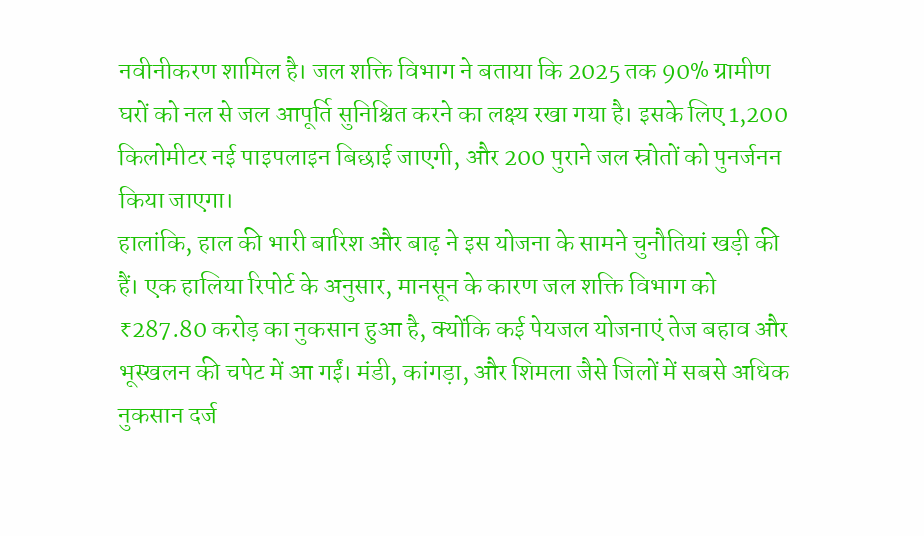नवीनीकरण शामिल है। जल शक्ति विभाग ने बताया कि 2025 तक 90% ग्रामीण घरों को नल से जल आपूर्ति सुनिश्चित करने का लक्ष्य रखा गया है। इसके लिए 1,200 किलोमीटर नई पाइपलाइन बिछाई जाएगी, और 200 पुराने जल स्रोतों को पुनर्जनन किया जाएगा।
हालांकि, हाल की भारी बारिश और बाढ़ ने इस योजना के सामने चुनौतियां खड़ी की हैं। एक हालिया रिपोर्ट के अनुसार, मानसून के कारण जल शक्ति विभाग को ₹287.80 करोड़ का नुकसान हुआ है, क्योंकि कई पेयजल योजनाएं तेज बहाव और भूस्खलन की चपेट में आ गईं। मंडी, कांगड़ा, और शिमला जैसे जिलों में सबसे अधिक नुकसान दर्ज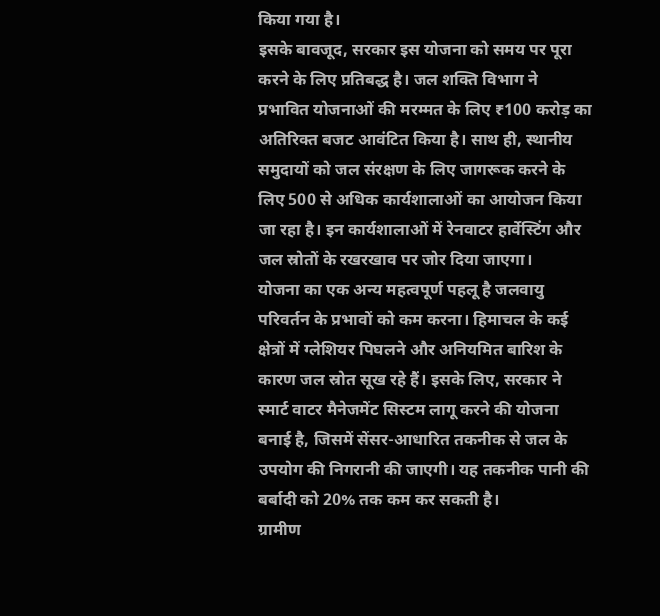किया गया है।
इसके बावजूद, सरकार इस योजना को समय पर पूरा करने के लिए प्रतिबद्ध है। जल शक्ति विभाग ने प्रभावित योजनाओं की मरम्मत के लिए ₹100 करोड़ का अतिरिक्त बजट आवंटित किया है। साथ ही, स्थानीय समुदायों को जल संरक्षण के लिए जागरूक करने के लिए 500 से अधिक कार्यशालाओं का आयोजन किया जा रहा है। इन कार्यशालाओं में रेनवाटर हार्वेस्टिंग और जल स्रोतों के रखरखाव पर जोर दिया जाएगा।
योजना का एक अन्य महत्वपूर्ण पहलू है जलवायु परिवर्तन के प्रभावों को कम करना। हिमाचल के कई क्षेत्रों में ग्लेशियर पिघलने और अनियमित बारिश के कारण जल स्रोत सूख रहे हैं। इसके लिए, सरकार ने स्मार्ट वाटर मैनेजमेंट सिस्टम लागू करने की योजना बनाई है, जिसमें सेंसर-आधारित तकनीक से जल के उपयोग की निगरानी की जाएगी। यह तकनीक पानी की बर्बादी को 20% तक कम कर सकती है।
ग्रामीण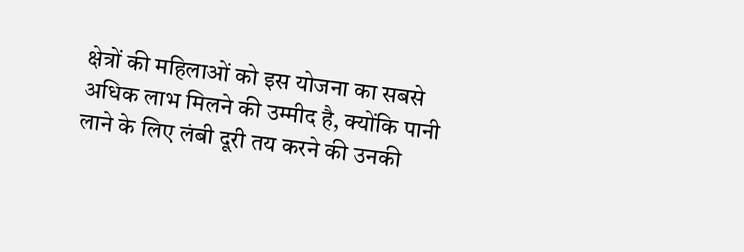क्षेत्रों की महिलाओं को इस योजना का सबसे अधिक लाभ मिलने की उम्मीद है, क्योंकि पानी लाने के लिए लंबी दूरी तय करने की उनकी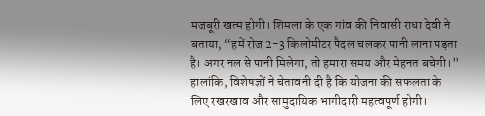मजबूरी खत्म होगी। शिमला के एक गांव की निवासी राधा देवी ने बताया, “हमें रोज 2-3 किलोमीटर पैदल चलकर पानी लाना पड़ता है। अगर नल से पानी मिलेगा, तो हमारा समय और मेहनत बचेगी।”
हालांकि, विशेषज्ञों ने चेतावनी दी है कि योजना की सफलता के लिए रखरखाव और सामुदायिक भागीदारी महत्वपूर्ण होगी।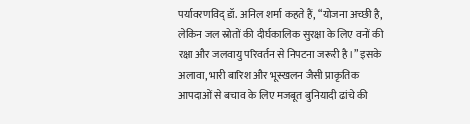पर्यावरणविद् डॉ. अनिल शर्मा कहते हैं, “योजना अच्छी है, लेकिन जल स्रोतों की दीर्घकालिक सुरक्षा के लिए वनों की रक्षा और जलवायु परिवर्तन से निपटना जरूरी है।” इसके अलावा, भारी बारिश और भूस्खलन जैसी प्राकृतिक आपदाओं से बचाव के लिए मजबूत बुनियादी ढांचे की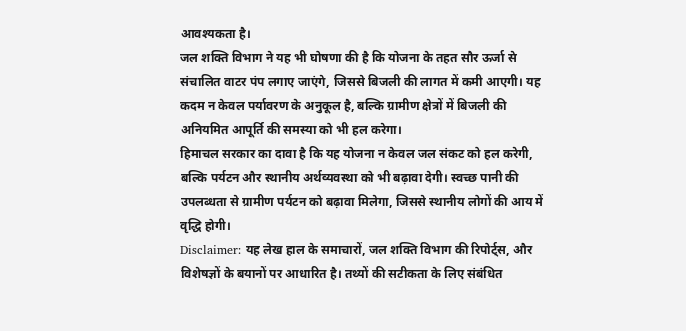आवश्यकता है।
जल शक्ति विभाग ने यह भी घोषणा की है कि योजना के तहत सौर ऊर्जा से संचालित वाटर पंप लगाए जाएंगे, जिससे बिजली की लागत में कमी आएगी। यह कदम न केवल पर्यावरण के अनुकूल है, बल्कि ग्रामीण क्षेत्रों में बिजली की अनियमित आपूर्ति की समस्या को भी हल करेगा।
हिमाचल सरकार का दावा है कि यह योजना न केवल जल संकट को हल करेगी, बल्कि पर्यटन और स्थानीय अर्थव्यवस्था को भी बढ़ावा देगी। स्वच्छ पानी की उपलब्धता से ग्रामीण पर्यटन को बढ़ावा मिलेगा, जिससे स्थानीय लोगों की आय में वृद्धि होगी।
Disclaimer: यह लेख हाल के समाचारों, जल शक्ति विभाग की रिपोर्ट्स, और विशेषज्ञों के बयानों पर आधारित है। तथ्यों की सटीकता के लिए संबंधित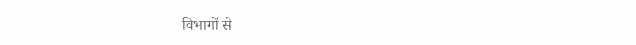विभागों से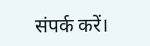संपर्क करें।